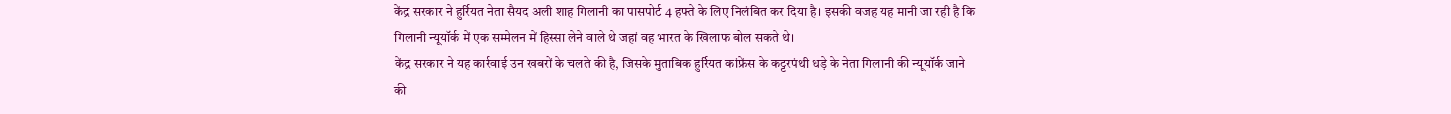केंद्र सरकार ने हुर्रियत नेता सैयद अली शाह गिलानी का पासपोर्ट 4 हफ्ते के लिए निलंबित कर दिया है। इसकी वजह यह मानी जा रही है कि गिलानी न्यूयॉर्क में एक सम्मेलन में हिस्सा लेने वाले थे जहां वह भारत के खिलाफ बोल सकते थे।
केंद्र सरकार ने यह कार्रवाई उन खबरों के चलते की है, जिसके मुताबिक हुर्रियत कांफ्रेंस के कट्टरपंथी धड़े के नेता गिलानी की न्यूयॉर्क जाने की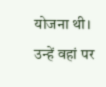योजना थी।
उन्हें वहां पर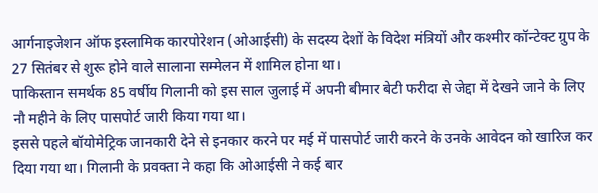आर्गनाइजेशन ऑफ इस्लामिक कारपोरेशन (ओआईसी) के सदस्य देशों के विदेश मंत्रियों और कश्मीर कॉन्टेक्ट ग्रुप के 27 सितंबर से शुरू होने वाले सालाना सम्मेलन में शामिल होना था।
पाकिस्तान समर्थक 85 वर्षीय गिलानी को इस साल जुलाई में अपनी बीमार बेटी फरीदा से जेद्दा में देखने जाने के लिए नौ महीने के लिए पासपोर्ट जारी किया गया था।
इससे पहले बॉयोमेट्रिक जानकारी देने से इनकार करने पर मई में पासपोर्ट जारी करने के उनके आवेदन को खारिज कर दिया गया था। गिलानी के प्रवक्ता ने कहा कि ओआईसी ने कई बार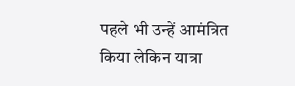पहले भी उन्हें आमंत्रित किया लेकिन यात्रा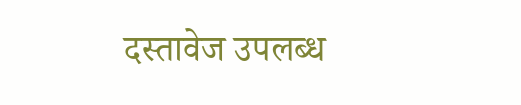दस्तावेज उपलब्ध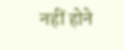नहीं होने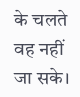के चलते वह नहीं जा सके।